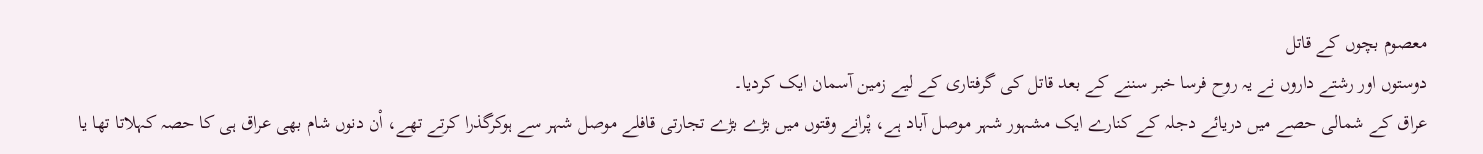معصوم بچوں کے قاتل
دوستوں اور رشتے داروں نے یہ روح فرسا خبر سننے کے بعد قاتل کی گرفتاری کے لیے زمین آسمان ایک کردیا۔
عراق کے شمالی حصے میں دریائے دجلہ کے کنارے ایک مشہور شہر موصل آباد ہے، پْرانے وقتوں میں بڑے بڑے تجارتی قافلے موصل شہر سے ہوکرگذرا کرتے تھے، اْن دنوں شام بھی عراق ہی کا حصہ کہلاتا تھا یا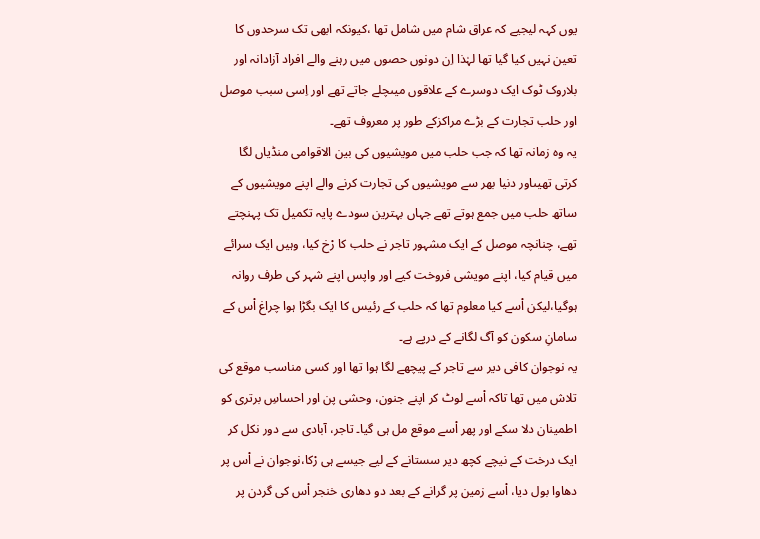یوں کہہ لیجیے کہ عراق شام میں شامل تھا ،کیونکہ ابھی تک سرحدوں کا تعین نہیں کیا گیا تھا لہٰذا اِن دونوں حصوں میں رہنے والے افراد آزادانہ اور بلاروک ٹوک ایک دوسرے کے علاقوں میںچلے جاتے تھے اور اِسی سبب موصل اور حلب تجارت کے بڑے مراکزکے طور پر معروف تھے۔
یہ وہ زمانہ تھا کہ جب حلب میں مویشیوں کی بین الاقوامی منڈیاں لگا کرتی تھیںاور دنیا بھر سے مویشیوں کی تجارت کرنے والے اپنے مویشیوں کے ساتھ حلب میں جمع ہوتے تھے جہاں بہترین سودے پایہ تکمیل تک پہنچتے تھے، چنانچہ موصل کے ایک مشہور تاجر نے حلب کا رْخ کیا، وہیں ایک سرائے میں قیام کیا، اپنے مویشی فروخت کیے اور واپس اپنے شہر کی طرف روانہ ہوگیا،لیکن اْسے کیا معلوم تھا کہ حلب کے رئیس کا ایک بگڑا ہوا چراغ اْس کے سامانِ سکون کو آگ لگانے کے درپے ہے۔
یہ نوجوان کافی دیر سے تاجر کے پیچھے لگا ہوا تھا اور کسی مناسب موقع کی تلاش میں تھا تاکہ اْسے لوٹ کر اپنے جنون، وحشی پن اور احساسِ برتری کو اطمینان دلا سکے اور پھر اْسے موقع مل ہی گیا۔ تاجر، آبادی سے دور نکل کر ایک درخت کے نیچے کچھ دیر سستانے کے لیے جیسے ہی رْکا،نوجوان نے اْس پر دھاوا بول دیا، اْسے زمین پر گرانے کے بعد دو دھاری خنجر اْس کی گردن پر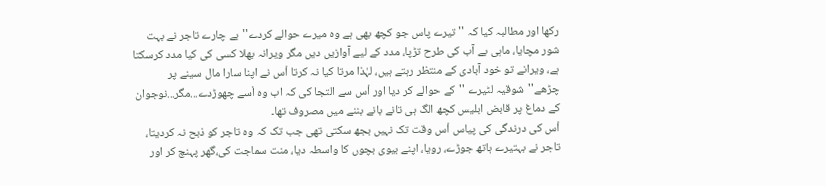رکھا اور مطالبہ کیا کہ ''تیرے پاس جو کچھ بھی ہے وہ میرے حوالے کردے''بے چارے تاجر نے بہت شور مچایا، ماہی بے آب کی طرح تڑپا، مدد کے لیے آوازیں دیں مگر ویرانہ بھلا کسی کی کیا مدد کرسکتا ہے، ویرانے تو خود آبادی کے منتظر رہتے ہیں، لہٰذا مرتا کیا نہ کرتا اْس نے اپنا سارا مال سینے پر چڑھے''شوقیہ لٹیرے ''کے حوالے کر دیا اور اْس سے التجا کی کہ اب وہ اْسے چھوڑدے...مگر...نوجوان کے دماغ پر قابض ابلیس کچھ الگ ہی تانے بانے بننے میں مصروف تھا۔
اْس کی درندگی کی پیاس اْس وقت تک نہیں بجھ سکتی تھی جب تک کہ وہ تاجر کو ذبح نہ کردیتا، تاجر نے بہتیرے ہاتھ جوڑے، رویا، اپنے بیوی بچوں کا واسطہ دیا، منت سماجت کی،گھر پہنچ کر اور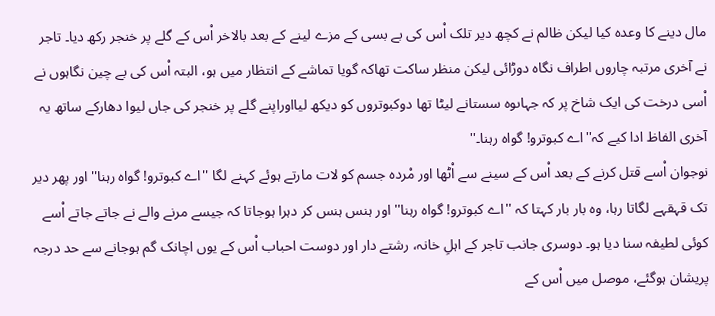مال دینے کا وعدہ کیا لیکن ظالم نے کچھ دیر تلک اْس کی بے بسی کے مزے لینے کے بعد بالاخر اْس کے گلے پر خنجر رکھ دیا۔ تاجر نے آخری مرتبہ چاروں اطراف نگاہ دوڑائی لیکن منظر ساکت تھاکہ گویا تماشے کے انتظار میں ہو، البتہ اْس کی بے چین نگاہوں نے اْسی درخت کی ایک شاخ پر کہ جہاںوہ سستانے لیٹا تھا دوکبوتروں کو دیکھ لیااوراپنے گلے پر خنجر کی جاں لیوا دھارکے ساتھ یہ آخری الفاظ ادا کیے کہ''اے کبوترو! گواہ رہنا۔''
نوجوان اْسے قتل کرنے کے بعد اْس کے سینے سے اْٹھا اور مْردہ جسم کو لات مارتے ہوئے کہنے لگا ''اے کبوترو! گواہ رہنا'' اور پھر دیر تک قہقہے لگاتا رہا، وہ بار بار کہتا کہ ''اے کبوترو! گواہ رہنا'' اور ہنس ہنس کر دہرا ہوجاتا کہ جیسے مرنے والے نے جاتے جاتے اْسے کوئی لطیفہ سنا دیا ہو۔ دوسری جانب تاجر کے اہلِ خانہ، رشتے دار اور دوست احباب اْس کے یوں اچانک گم ہوجانے سے حد درجہ پریشان ہوگئے، موصل میں اْس کے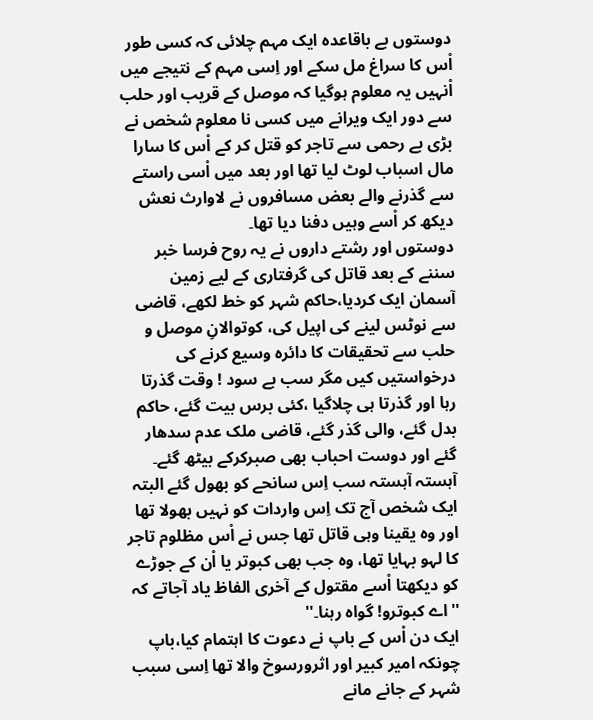دوستوں بے باقاعدہ ایک مہم چلائی کہ کسی طور اْس کا سراغ مل سکے اور اِسی مہم کے نتیجے میں اْنہیں یہ معلوم ہوگیا کہ موصل کے قریب اور حلب سے دور ایک ویرانے میں کسی نا معلوم شخص نے بڑی بے رحمی سے تاجر کو قتل کر کے اْس کا سارا مال اسباب لوٹ لیا تھا اور بعد میں اْسی راستے سے گذرنے والے بعض مسافروں نے لاوارث نعش دیکھ کر اْسے وہیں دفنا دیا تھا۔
دوستوں اور رشتے داروں نے یہ روح فرسا خبر سننے کے بعد قاتل کی گرفتاری کے لیے زمین آسمان ایک کردیا،حاکم شہر کو خط لکھے، قاضی سے نوٹس لینے کی اپیل کی، کوتوالانِ موصل و حلب سے تحقیقات کا دائرہ وسیع کرنے کی درخواستیں کیں مگر سب بے سود ! وقت گذرتا رہا اور گذرتا ہی چلاگیا ،کئی برس بیت گئے، حاکم بدل گئے، والی گذر گئے، قاضی ملک عدم سدھار گئے اور دوست احباب بھی صبرکرکے بیٹھ گئے۔ آہستہ آہستہ سب اِس سانحے کو بھول گئے البتہ ایک شخص آج تک اِس واردات کو نہیں بھولا تھا اور وہ یقینا وہی قاتل تھا جس نے اْس مظلوم تاجر کا لہو بہایا تھا، وہ جب بھی کبوتر یا اْن کے جوڑے کو دیکھتا اْسے مقتول کے آخری الفاظ یاد آجاتے کہ ''اے کبوترو! گواہ رہنا۔''
ایک دن اْس کے باپ نے دعوت کا اہتمام کیا،باپ چونکہ امیر کبیر اور اثرورسوخ والا تھا اِسی سبب شہر کے جانے مانے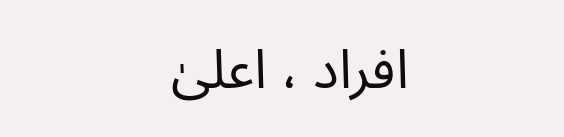افراد ، اعلیٰ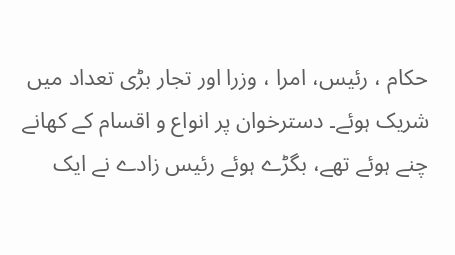حکام ، رئیس، امرا ، وزرا اور تجار بڑی تعداد میں شریک ہوئے۔ دسترخوان پر انواع و اقسام کے کھانے چنے ہوئے تھے، بگڑے ہوئے رئیس زادے نے ایک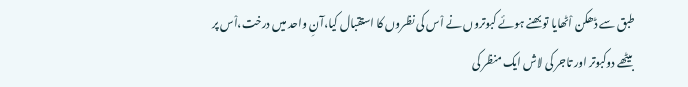طبق سے ڈھکن اْٹھایا تو بھنے ہوئے کبوتروں نے اْس کی نظروں کا استقبال کیا،آنِ واحد میں درخت،اْس پر بیٹھے دوکبوتر اور تاجر کی لاش ایک منظر کی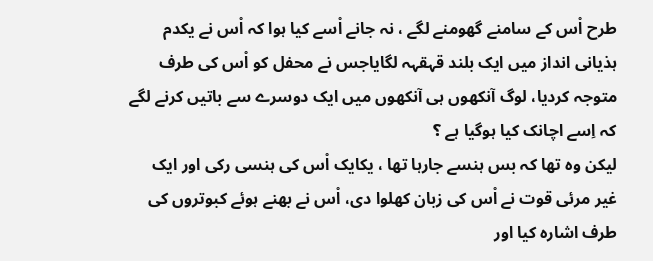طرح اْس کے سامنے گھومنے لگے ، نہ جانے اْسے کیا ہوا کہ اْس نے یکدم ہذیانی انداز میں ایک بلند قہقہہ لگایاجس نے محفل کو اْس کی طرف متوجہ کردیا، لوگ آنکھوں ہی آنکھوں میں ایک دوسرے سے باتیں کرنے لگے کہ اِسے اچانک کیا ہوگیا ہے ؟
لیکن وہ تھا کہ بس ہنسے جارہا تھا ، یکایک اْس کی ہنسی رکی اور ایک غیر مرئی قوت نے اْس کی زبان کھلوا دی، اْس نے بھنے ہوئے کبوتروں کی طرف اشارہ کیا اور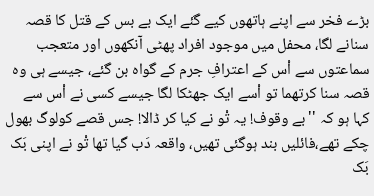بڑے فخر سے اپنے ہاتھوں کیے گئے ایک بے بس کے قتل کا قصہ سنانے لگا، محفل میں موجود افراد پھٹی آنکھوں اور متعجب سماعتوں سے اْس کے اعترافِ جرم کے گواہ بن گئے، جیسے ہی وہ قصہ سنا کرتھما تو اْسے ایک جھٹکا لگا جیسے کسی نے اْس سے کہا ہو کہ ''بے وقوف! یہ تْو نے کیا کر ڈالا! جس قصے کولوگ بھول چکے تھے،فائلیں بند ہوگئی تھیں، واقعہ دَب گیا تھا تْو نے اپنی بَک بَک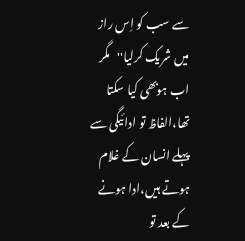سے سب کو اِس راز میں شریک کرلیا''مگر اب ہوبھی کیا سکتا تھا،الفاظ تو ادائیگی سے پہلے انسان کے غلام ہوتے ہیں،ادا ہونے کے بعد تو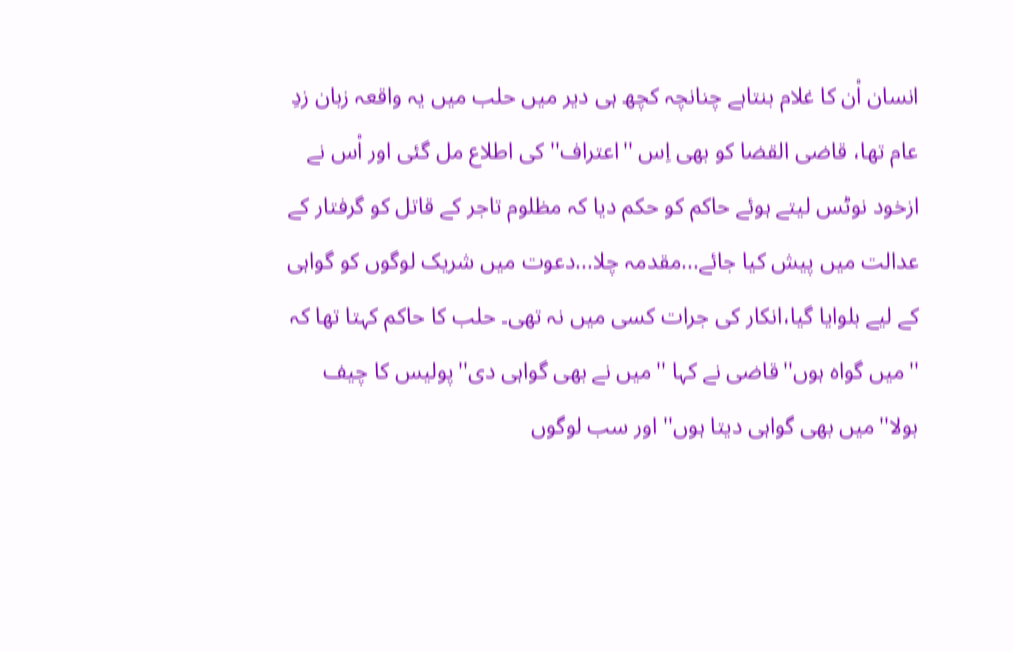انسان اْن کا غلام بنتاہے چنانچہ کچھ ہی دیر میں حلب میں یہ واقعہ زبان زدِ عام تھا، قاضی القضا کو بھی اِس ''اعتراف'' کی اطلاع مل گئی اور اْس نے ازخود نوٹس لیتے ہوئے حاکم کو حکم دیا کہ مظلوم تاجر کے قاتل کو گرفتار کے عدالت میں پیش کیا جائے...مقدمہ چلا...دعوت میں شریک لوگوں کو گواہی کے لیے بلوایا گیا،انکار کی جرات کسی میں نہ تھی۔ حلب کا حاکم کہتا تھا کہ ''میں گواہ ہوں''قاضی نے کہا ''میں نے بھی گواہی دی''پولیس کا چیف بولا''میں بھی گواہی دیتا ہوں'' اور سب لوگوں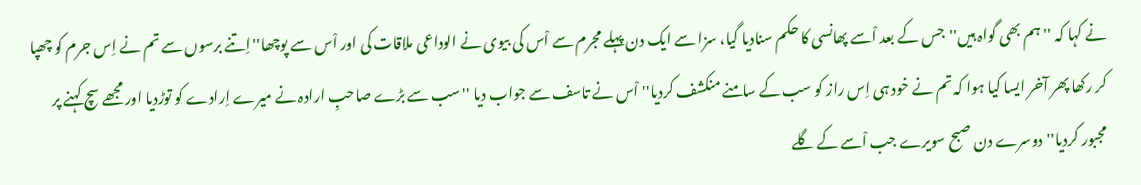نے کہا کہ ''ہم بھی گواہ ہیں''جس کے بعد اْسے پھانسی کا حکم سنادیا گیا، سزا سے ایک دن پہلے مجرم سے اْس کی بیوی نے الوداعی ملاقات کی اور اْس سے پوچھا''اِتنے برسوں سے تم نے اِس جرم کو چھپا کر رکھا پھر آخر ایسا کیا ہوا کہ تم نے خود ہی اِس راز کو سب کے سامنے منکشف کردیا''اْس نے تاسف سے جواب دیا ''سب سے بڑے صاحبِ ارادہ نے میرے اِرادے کو توڑدیا اور مجھے سچ کہنے پر مجبور کردیا''دوسرے دن صبح سویرے جب اْسے کے گلے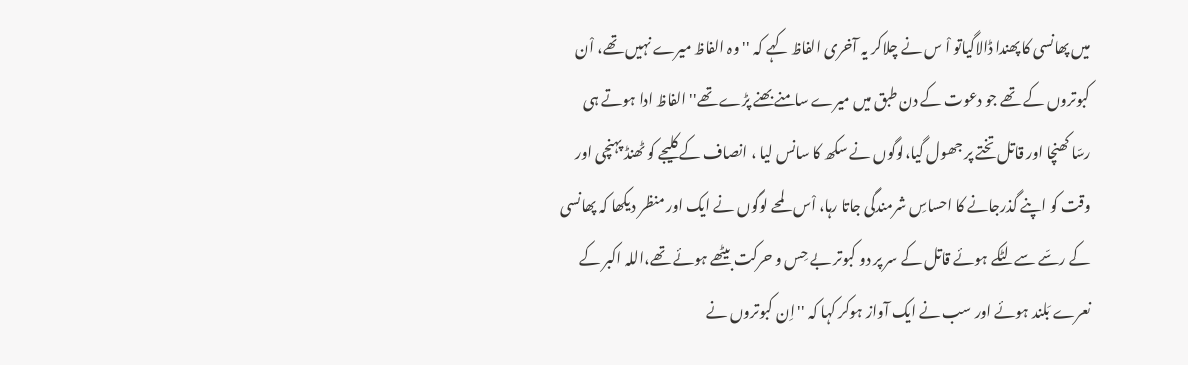میں پھانسی کا پھندا ڈالاگیاتو اْ س نے چلاکر یہ آخری الفاظ کہے کہ ''وہ الفاظ میرے نہیں تھے، اْن کبوتروں کے تھے جو دعوت کے دن طبق میں میرے سامنے بھنے پڑے تھے''الفاظ ادا ہوتے ہی رسّا کھنچا اور قاتل تختے پر جھول گیا،لوگوں نے سکھ کا سانس لیا ، انصاف کے کلیجے کو ٹھنڈ پہنچی اور وقت کو اپنے گذرجانے کا احساسِ شرمندگی جاتا رہا، اْس لمحے لوگوں نے ایک اور منظر دیکھا کہ پھانسی کے رسّے سے لٹکے ہوئے قاتل کے سر پر دو کبوتر بے حِس و حرکت بیٹھے ہوئے تھے،اللہ اکبر کے نعرے بَلند ہوئے اور سب نے ایک آواز ہوکر کہا کہ ''اِن کبوتروں نے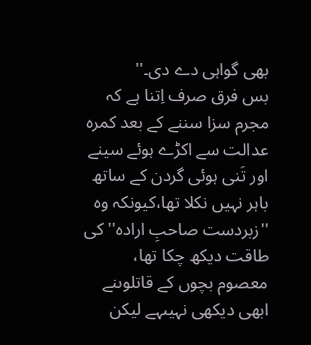بھی گواہی دے دی۔''
بس فرق صرف اِتنا ہے کہ مجرم سزا سننے کے بعد کمرہ عدالت سے اکڑے ہوئے سینے اور تَنی ہوئی گردن کے ساتھ باہر نہیں نکلا تھا،کیونکہ وہ ''زبردست صاحبِ ارادہ'' کی طاقت دیکھ چکا تھا، معصوم بچوں کے قاتلوںنے ابھی دیکھی نہیںہے لیکن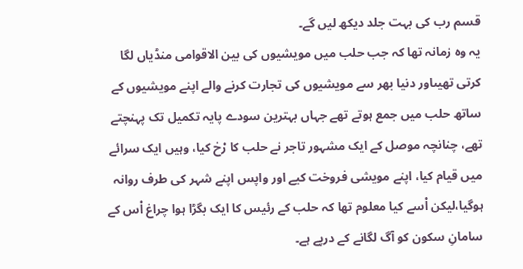قسم رب کی بہت جلد دیکھ لیں گے۔
یہ وہ زمانہ تھا کہ جب حلب میں مویشیوں کی بین الاقوامی منڈیاں لگا کرتی تھیںاور دنیا بھر سے مویشیوں کی تجارت کرنے والے اپنے مویشیوں کے ساتھ حلب میں جمع ہوتے تھے جہاں بہترین سودے پایہ تکمیل تک پہنچتے تھے، چنانچہ موصل کے ایک مشہور تاجر نے حلب کا رْخ کیا، وہیں ایک سرائے میں قیام کیا، اپنے مویشی فروخت کیے اور واپس اپنے شہر کی طرف روانہ ہوگیا،لیکن اْسے کیا معلوم تھا کہ حلب کے رئیس کا ایک بگڑا ہوا چراغ اْس کے سامانِ سکون کو آگ لگانے کے درپے ہے۔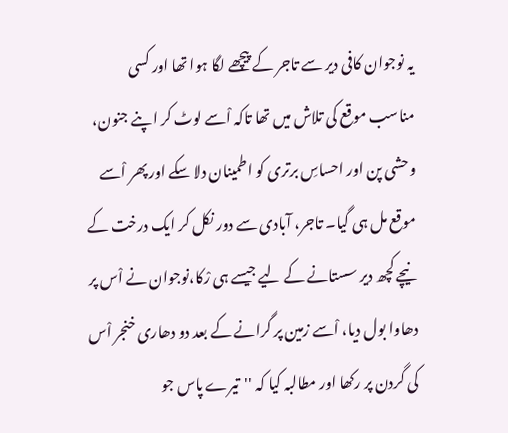یہ نوجوان کافی دیر سے تاجر کے پیچھے لگا ہوا تھا اور کسی مناسب موقع کی تلاش میں تھا تاکہ اْسے لوٹ کر اپنے جنون، وحشی پن اور احساسِ برتری کو اطمینان دلا سکے اور پھر اْسے موقع مل ہی گیا۔ تاجر، آبادی سے دور نکل کر ایک درخت کے نیچے کچھ دیر سستانے کے لیے جیسے ہی رْکا،نوجوان نے اْس پر دھاوا بول دیا، اْسے زمین پر گرانے کے بعد دو دھاری خنجر اْس کی گردن پر رکھا اور مطالبہ کیا کہ ''تیرے پاس جو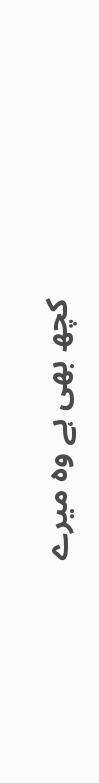کچھ بھی ہے وہ میرے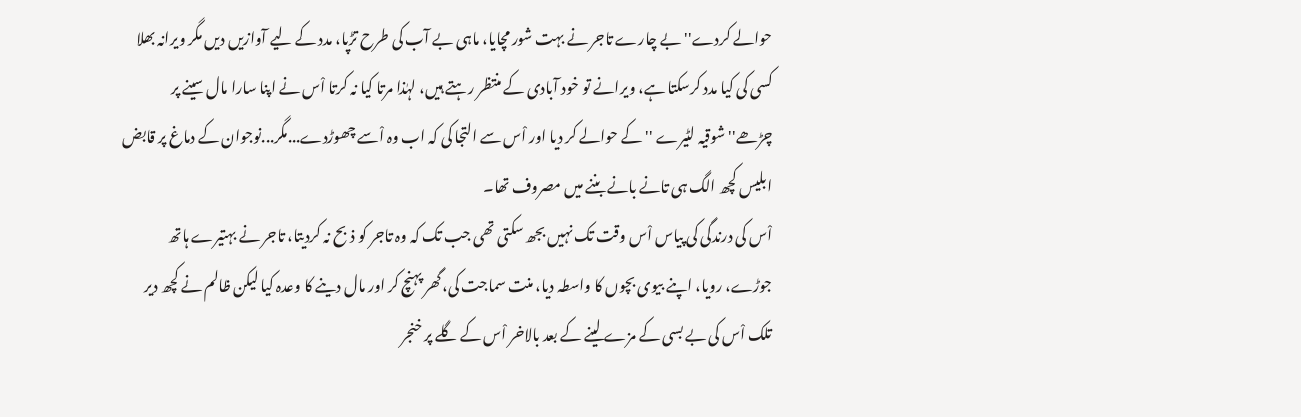حوالے کردے''بے چارے تاجر نے بہت شور مچایا، ماہی بے آب کی طرح تڑپا، مدد کے لیے آوازیں دیں مگر ویرانہ بھلا کسی کی کیا مدد کرسکتا ہے، ویرانے تو خود آبادی کے منتظر رہتے ہیں، لہٰذا مرتا کیا نہ کرتا اْس نے اپنا سارا مال سینے پر چڑھے''شوقیہ لٹیرے ''کے حوالے کر دیا اور اْس سے التجا کی کہ اب وہ اْسے چھوڑدے...مگر...نوجوان کے دماغ پر قابض ابلیس کچھ الگ ہی تانے بانے بننے میں مصروف تھا۔
اْس کی درندگی کی پیاس اْس وقت تک نہیں بجھ سکتی تھی جب تک کہ وہ تاجر کو ذبح نہ کردیتا، تاجر نے بہتیرے ہاتھ جوڑے، رویا، اپنے بیوی بچوں کا واسطہ دیا، منت سماجت کی،گھر پہنچ کر اور مال دینے کا وعدہ کیا لیکن ظالم نے کچھ دیر تلک اْس کی بے بسی کے مزے لینے کے بعد بالاخر اْس کے گلے پر خنجر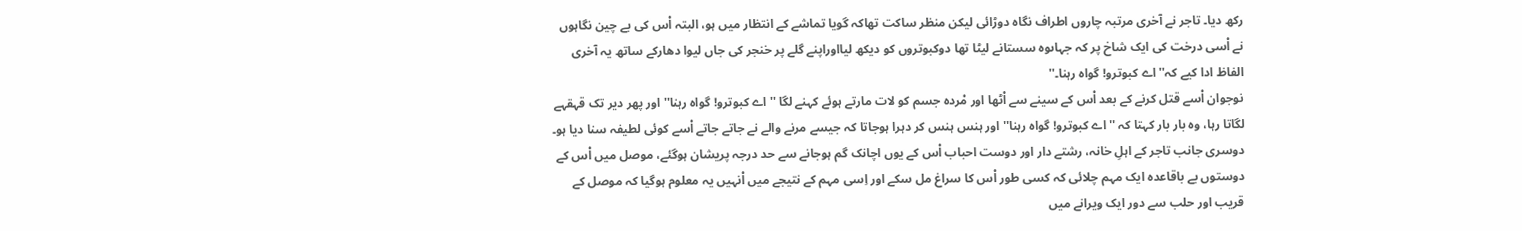رکھ دیا۔ تاجر نے آخری مرتبہ چاروں اطراف نگاہ دوڑائی لیکن منظر ساکت تھاکہ گویا تماشے کے انتظار میں ہو، البتہ اْس کی بے چین نگاہوں نے اْسی درخت کی ایک شاخ پر کہ جہاںوہ سستانے لیٹا تھا دوکبوتروں کو دیکھ لیااوراپنے گلے پر خنجر کی جاں لیوا دھارکے ساتھ یہ آخری الفاظ ادا کیے کہ''اے کبوترو! گواہ رہنا۔''
نوجوان اْسے قتل کرنے کے بعد اْس کے سینے سے اْٹھا اور مْردہ جسم کو لات مارتے ہوئے کہنے لگا ''اے کبوترو! گواہ رہنا'' اور پھر دیر تک قہقہے لگاتا رہا، وہ بار بار کہتا کہ ''اے کبوترو! گواہ رہنا'' اور ہنس ہنس کر دہرا ہوجاتا کہ جیسے مرنے والے نے جاتے جاتے اْسے کوئی لطیفہ سنا دیا ہو۔ دوسری جانب تاجر کے اہلِ خانہ، رشتے دار اور دوست احباب اْس کے یوں اچانک گم ہوجانے سے حد درجہ پریشان ہوگئے، موصل میں اْس کے دوستوں بے باقاعدہ ایک مہم چلائی کہ کسی طور اْس کا سراغ مل سکے اور اِسی مہم کے نتیجے میں اْنہیں یہ معلوم ہوگیا کہ موصل کے قریب اور حلب سے دور ایک ویرانے میں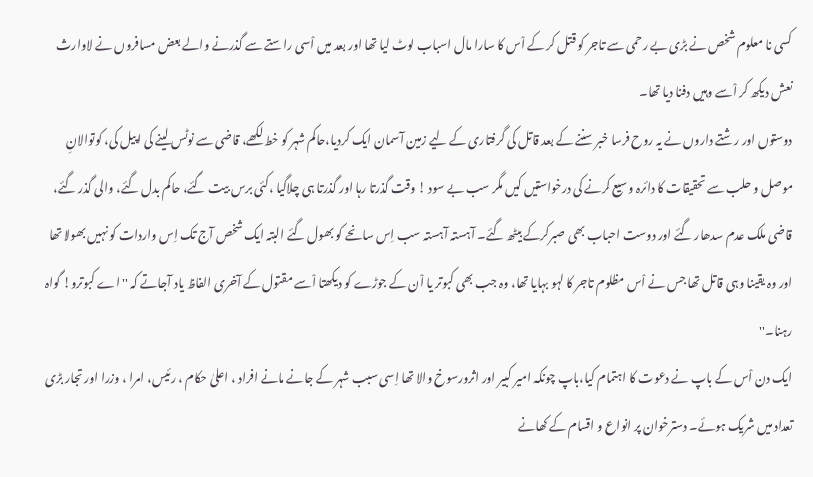کسی نا معلوم شخص نے بڑی بے رحمی سے تاجر کو قتل کر کے اْس کا سارا مال اسباب لوٹ لیا تھا اور بعد میں اْسی راستے سے گذرنے والے بعض مسافروں نے لاوارث نعش دیکھ کر اْسے وہیں دفنا دیا تھا۔
دوستوں اور رشتے داروں نے یہ روح فرسا خبر سننے کے بعد قاتل کی گرفتاری کے لیے زمین آسمان ایک کردیا،حاکم شہر کو خط لکھے، قاضی سے نوٹس لینے کی اپیل کی، کوتوالانِ موصل و حلب سے تحقیقات کا دائرہ وسیع کرنے کی درخواستیں کیں مگر سب بے سود ! وقت گذرتا رہا اور گذرتا ہی چلاگیا ،کئی برس بیت گئے، حاکم بدل گئے، والی گذر گئے، قاضی ملک عدم سدھار گئے اور دوست احباب بھی صبرکرکے بیٹھ گئے۔ آہستہ آہستہ سب اِس سانحے کو بھول گئے البتہ ایک شخص آج تک اِس واردات کو نہیں بھولا تھا اور وہ یقینا وہی قاتل تھا جس نے اْس مظلوم تاجر کا لہو بہایا تھا، وہ جب بھی کبوتر یا اْن کے جوڑے کو دیکھتا اْسے مقتول کے آخری الفاظ یاد آجاتے کہ ''اے کبوترو! گواہ رہنا۔''
ایک دن اْس کے باپ نے دعوت کا اہتمام کیا،باپ چونکہ امیر کبیر اور اثرورسوخ والا تھا اِسی سبب شہر کے جانے مانے افراد ، اعلیٰ حکام ، رئیس، امرا ، وزرا اور تجار بڑی تعداد میں شریک ہوئے۔ دسترخوان پر انواع و اقسام کے کھانے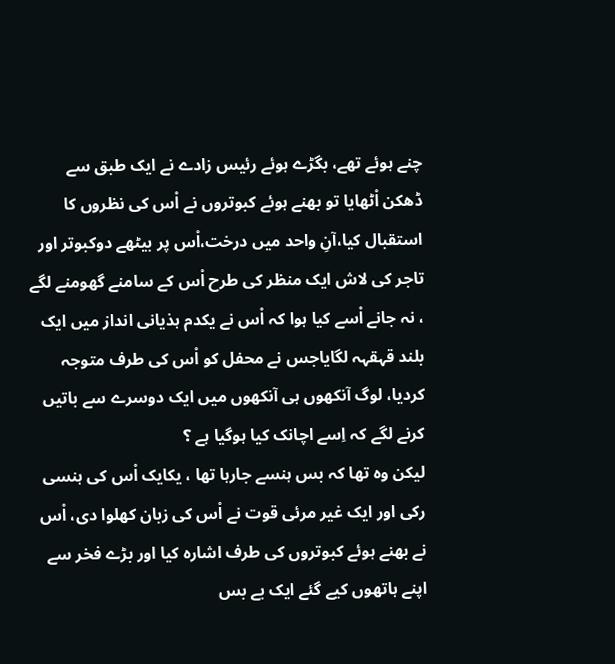چنے ہوئے تھے، بگڑے ہوئے رئیس زادے نے ایک طبق سے ڈھکن اْٹھایا تو بھنے ہوئے کبوتروں نے اْس کی نظروں کا استقبال کیا،آنِ واحد میں درخت،اْس پر بیٹھے دوکبوتر اور تاجر کی لاش ایک منظر کی طرح اْس کے سامنے گھومنے لگے ، نہ جانے اْسے کیا ہوا کہ اْس نے یکدم ہذیانی انداز میں ایک بلند قہقہہ لگایاجس نے محفل کو اْس کی طرف متوجہ کردیا، لوگ آنکھوں ہی آنکھوں میں ایک دوسرے سے باتیں کرنے لگے کہ اِسے اچانک کیا ہوگیا ہے ؟
لیکن وہ تھا کہ بس ہنسے جارہا تھا ، یکایک اْس کی ہنسی رکی اور ایک غیر مرئی قوت نے اْس کی زبان کھلوا دی، اْس نے بھنے ہوئے کبوتروں کی طرف اشارہ کیا اور بڑے فخر سے اپنے ہاتھوں کیے گئے ایک بے بس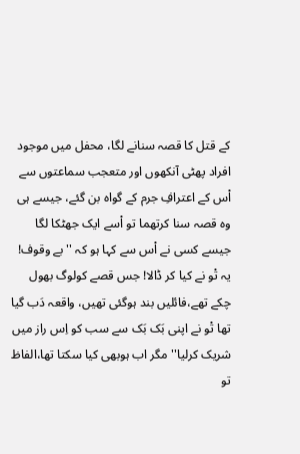کے قتل کا قصہ سنانے لگا، محفل میں موجود افراد پھٹی آنکھوں اور متعجب سماعتوں سے اْس کے اعترافِ جرم کے گواہ بن گئے، جیسے ہی وہ قصہ سنا کرتھما تو اْسے ایک جھٹکا لگا جیسے کسی نے اْس سے کہا ہو کہ ''بے وقوف! یہ تْو نے کیا کر ڈالا! جس قصے کولوگ بھول چکے تھے،فائلیں بند ہوگئی تھیں، واقعہ دَب گیا تھا تْو نے اپنی بَک بَک سے سب کو اِس راز میں شریک کرلیا''مگر اب ہوبھی کیا سکتا تھا،الفاظ تو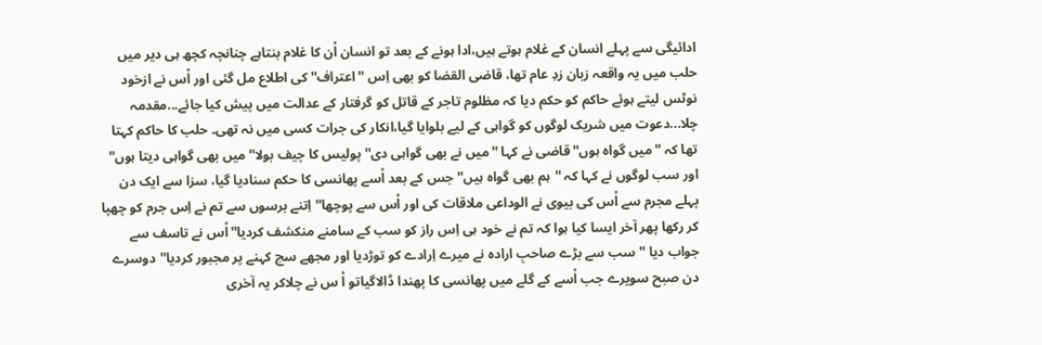ادائیگی سے پہلے انسان کے غلام ہوتے ہیں،ادا ہونے کے بعد تو انسان اْن کا غلام بنتاہے چنانچہ کچھ ہی دیر میں حلب میں یہ واقعہ زبان زدِ عام تھا، قاضی القضا کو بھی اِس ''اعتراف'' کی اطلاع مل گئی اور اْس نے ازخود نوٹس لیتے ہوئے حاکم کو حکم دیا کہ مظلوم تاجر کے قاتل کو گرفتار کے عدالت میں پیش کیا جائے...مقدمہ چلا...دعوت میں شریک لوگوں کو گواہی کے لیے بلوایا گیا،انکار کی جرات کسی میں نہ تھی۔ حلب کا حاکم کہتا تھا کہ ''میں گواہ ہوں''قاضی نے کہا ''میں نے بھی گواہی دی''پولیس کا چیف بولا''میں بھی گواہی دیتا ہوں'' اور سب لوگوں نے کہا کہ ''ہم بھی گواہ ہیں''جس کے بعد اْسے پھانسی کا حکم سنادیا گیا، سزا سے ایک دن پہلے مجرم سے اْس کی بیوی نے الوداعی ملاقات کی اور اْس سے پوچھا''اِتنے برسوں سے تم نے اِس جرم کو چھپا کر رکھا پھر آخر ایسا کیا ہوا کہ تم نے خود ہی اِس راز کو سب کے سامنے منکشف کردیا''اْس نے تاسف سے جواب دیا ''سب سے بڑے صاحبِ ارادہ نے میرے اِرادے کو توڑدیا اور مجھے سچ کہنے پر مجبور کردیا''دوسرے دن صبح سویرے جب اْسے کے گلے میں پھانسی کا پھندا ڈالاگیاتو اْ س نے چلاکر یہ آخری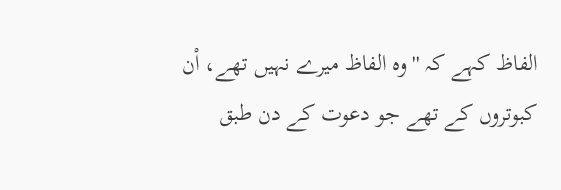الفاظ کہے کہ ''وہ الفاظ میرے نہیں تھے، اْن کبوتروں کے تھے جو دعوت کے دن طبق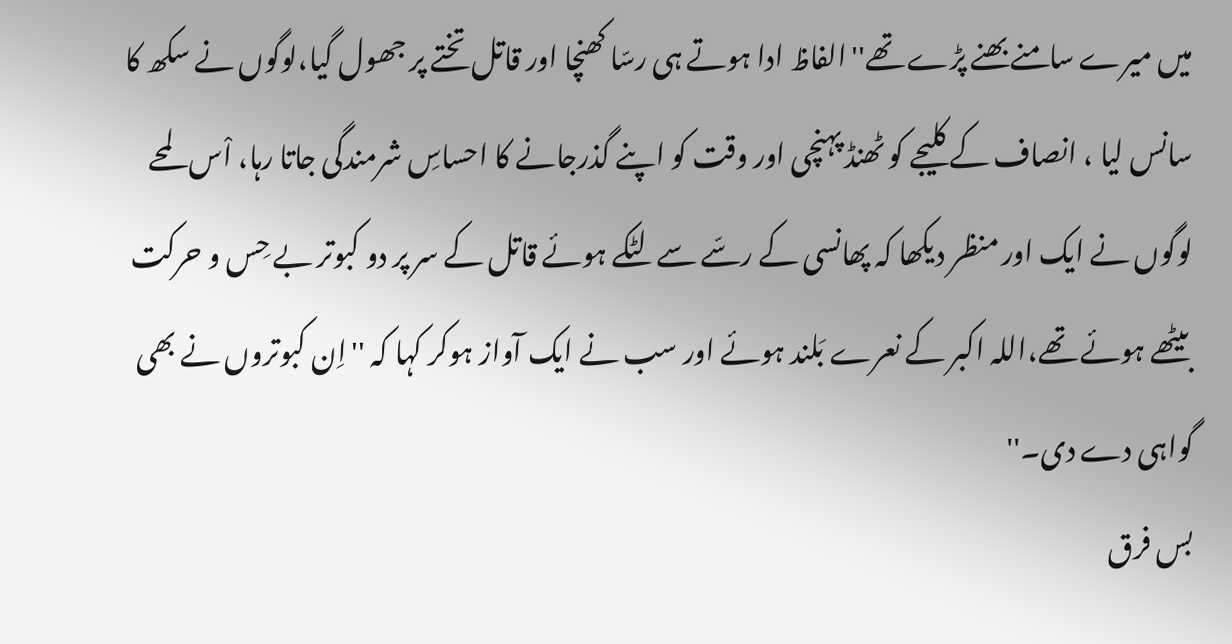میں میرے سامنے بھنے پڑے تھے''الفاظ ادا ہوتے ہی رسّا کھنچا اور قاتل تختے پر جھول گیا،لوگوں نے سکھ کا سانس لیا ، انصاف کے کلیجے کو ٹھنڈ پہنچی اور وقت کو اپنے گذرجانے کا احساسِ شرمندگی جاتا رہا، اْس لمحے لوگوں نے ایک اور منظر دیکھا کہ پھانسی کے رسّے سے لٹکے ہوئے قاتل کے سر پر دو کبوتر بے حِس و حرکت بیٹھے ہوئے تھے،اللہ اکبر کے نعرے بَلند ہوئے اور سب نے ایک آواز ہوکر کہا کہ ''اِن کبوتروں نے بھی گواہی دے دی۔''
بس فرق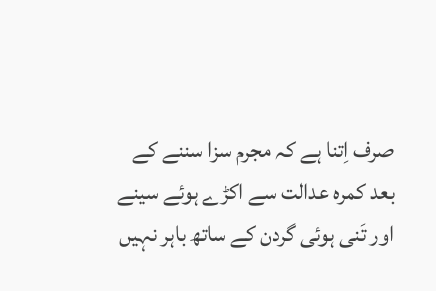صرف اِتنا ہے کہ مجرم سزا سننے کے بعد کمرہ عدالت سے اکڑے ہوئے سینے اور تَنی ہوئی گردن کے ساتھ باہر نہیں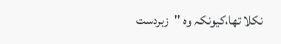نکلا تھا،کیونکہ وہ ''زبردست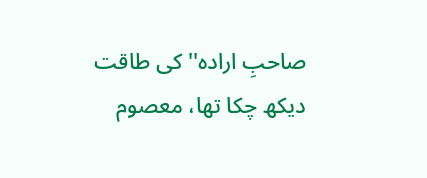صاحبِ ارادہ'' کی طاقت دیکھ چکا تھا، معصوم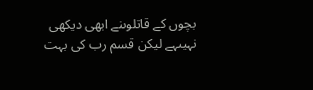بچوں کے قاتلوںنے ابھی دیکھی نہیںہے لیکن قسم رب کی بہت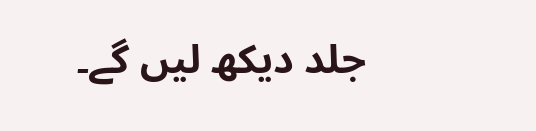جلد دیکھ لیں گے۔